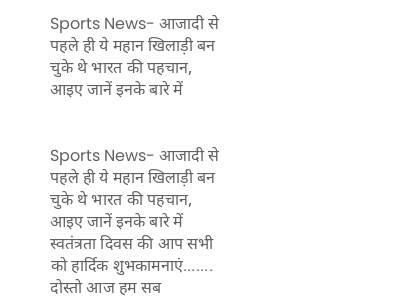Sports News- आजादी से पहले ही ये महान खिलाड़ी बन चुके थे भारत की पहचान, आइए जानें इनके बारे में


Sports News- आजादी से पहले ही ये महान खिलाड़ी बन चुके थे भारत की पहचान, आइए जानें इनके बारे में स्वतंत्रता दिवस की आप सभी को हार्दिक शुभकामनाएं....... दोस्तो आज हम सब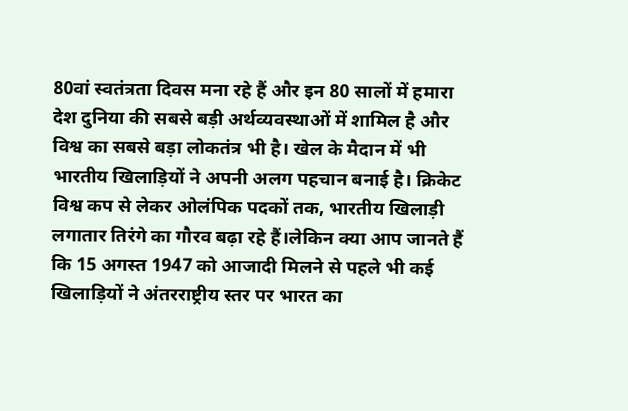80वां स्वतंत्रता दिवस मना रहे हैं और इन 80 सालों में हमारा देश दुनिया की सबसे बड़ी अर्थव्यवस्थाओं में शामिल है और विश्व का सबसे बड़ा लोकतंत्र भी है। खेल के मैदान में भी भारतीय खिलाड़ियों ने अपनी अलग पहचान बनाई है। क्रिकेट विश्व कप से लेकर ओलंपिक पदकों तक, भारतीय खिलाड़ी लगातार तिरंगे का गौरव बढ़ा रहे हैं।लेकिन क्या आप जानते हैं कि 15 अगस्त 1947 को आजादी मिलने से पहले भी कई खिलाड़ियों ने अंतरराष्ट्रीय स्तर पर भारत का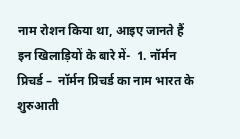नाम रोशन किया था, आइए जानते हैं इन खिलाड़ियों के बारे में-  1. नॉर्मन प्रिचर्ड –  नॉर्मन प्रिचर्ड का नाम भारत के शुरुआती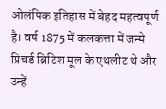ओलंपिक इतिहास में बेहद महत्वपूर्ण है। वर्ष 1875 में कलकत्ता में जन्मे प्रिचर्ड ब्रिटिश मूल के एथलीट थे और उन्हें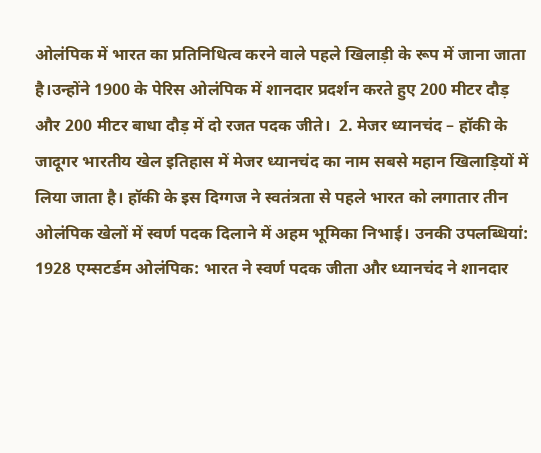ओलंपिक में भारत का प्रतिनिधित्व करने वाले पहले खिलाड़ी के रूप में जाना जाता है।उन्होंने 1900 के पेरिस ओलंपिक में शानदार प्रदर्शन करते हुए 200 मीटर दौड़ और 200 मीटर बाधा दौड़ में दो रजत पदक जीते।  2. मेजर ध्यानचंद – हॉकी के जादूगर भारतीय खेल इतिहास में मेजर ध्यानचंद का नाम सबसे महान खिलाड़ियों में लिया जाता है। हॉकी के इस दिग्गज ने स्वतंत्रता से पहले भारत को लगातार तीन ओलंपिक खेलों में स्वर्ण पदक दिलाने में अहम भूमिका निभाई। उनकी उपलब्धियां: 1928 एम्सटर्डम ओलंपिक: भारत ने स्वर्ण पदक जीता और ध्यानचंद ने शानदार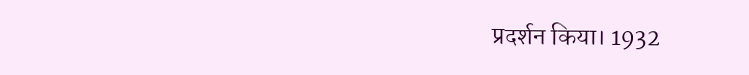प्रदर्शन किया। 1932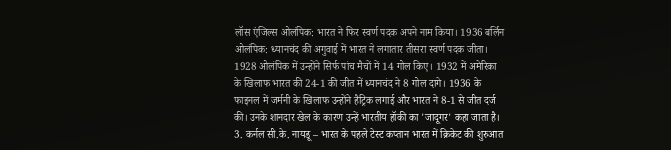लॉस एंजिल्स ओलंपिक: भारत ने फिर स्वर्ण पदक अपने नाम किया। 1936 बर्लिन ओलंपिक: ध्यानचंद की अगुवाई में भारत ने लगातार तीसरा स्वर्ण पदक जीता। 1928 ओलंपिक में उन्होंने सिर्फ पांच मैचों में 14 गोल किए। 1932 में अमेरिका के खिलाफ भारत की 24-1 की जीत में ध्यानचंद ने 8 गोल दागे। 1936 के फाइनल में जर्मनी के खिलाफ उन्होंने हैट्रिक लगाई और भारत ने 8-1 से जीत दर्ज की। उनके शानदार खेल के कारण उन्हें भारतीय हॉकी का 'जादूगर' कहा जाता है। 3. कर्नल सी.के. नायडू – भारत के पहले टेस्ट कप्तान भारत में क्रिकेट की शुरुआत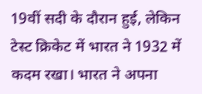19वीं सदी के दौरान हुई, लेकिन टेस्ट क्रिकेट में भारत ने 1932 में कदम रखा। भारत ने अपना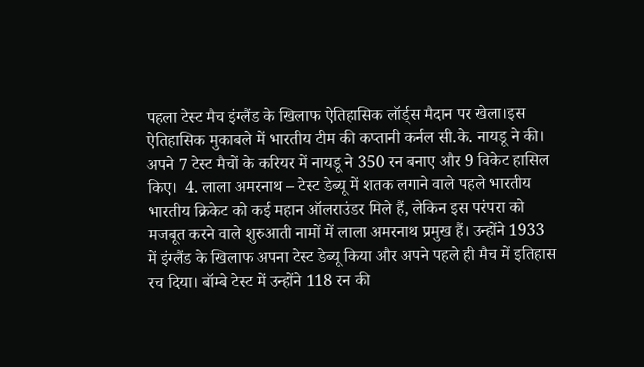पहला टेस्ट मैच इंग्लैंड के खिलाफ ऐतिहासिक लॉर्ड्स मैदान पर खेला।इस ऐतिहासिक मुकाबले में भारतीय टीम की कप्तानी कर्नल सी.के. नायडू ने की। अपने 7 टेस्ट मैचों के करियर में नायडू ने 350 रन बनाए और 9 विकेट हासिल किए।  4. लाला अमरनाथ – टेस्ट डेब्यू में शतक लगाने वाले पहले भारतीय भारतीय क्रिकेट को कई महान ऑलराउंडर मिले हैं, लेकिन इस परंपरा को मजबूत करने वाले शुरुआती नामों में लाला अमरनाथ प्रमुख हैं। उन्होंने 1933 में इंग्लैंड के खिलाफ अपना टेस्ट डेब्यू किया और अपने पहले ही मैच में इतिहास रच दिया। बॉम्बे टेस्ट में उन्होंने 118 रन की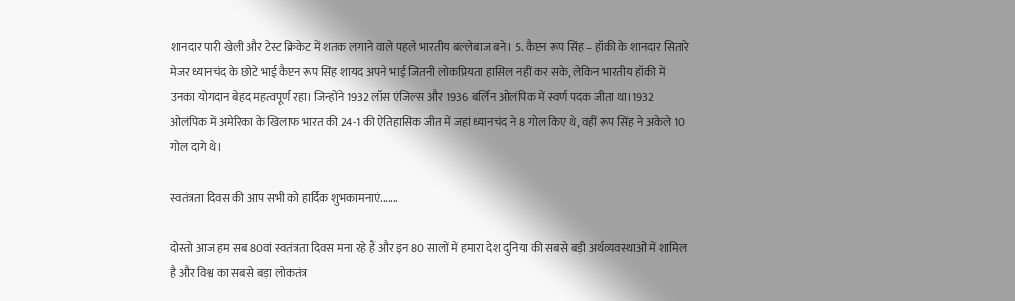शानदार पारी खेली और टेस्ट क्रिकेट में शतक लगाने वाले पहले भारतीय बल्लेबाज बने। 5. कैप्टन रूप सिंह – हॉकी के शानदार सितारे मेजर ध्यानचंद के छोटे भाई कैप्टन रूप सिंह शायद अपने भाई जितनी लोकप्रियता हासिल नहीं कर सके, लेकिन भारतीय हॉकी में उनका योगदान बेहद महत्वपूर्ण रहा। जिन्होंने 1932 लॉस एंजिल्स और 1936 बर्लिन ओलंपिक में स्वर्ण पदक जीता था।1932 ओलंपिक में अमेरिका के खिलाफ भारत की 24-1 की ऐतिहासिक जीत में जहां ध्यानचंद ने 8 गोल किए थे, वहीं रूप सिंह ने अकेले 10 गोल दागे थे।

स्वतंत्रता दिवस की आप सभी को हार्दिक शुभकामनाएं.......

दोस्तो आज हम सब 80वां स्वतंत्रता दिवस मना रहे हैं और इन 80 सालों में हमारा देश दुनिया की सबसे बड़ी अर्थव्यवस्थाओं में शामिल है और विश्व का सबसे बड़ा लोकतंत्र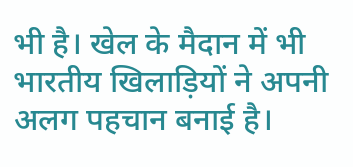भी है। खेल के मैदान में भी भारतीय खिलाड़ियों ने अपनी अलग पहचान बनाई है।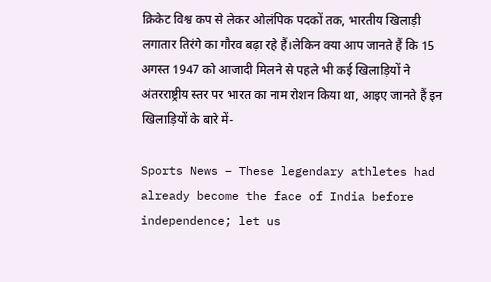क्रिकेट विश्व कप से लेकर ओलंपिक पदकों तक, भारतीय खिलाड़ी लगातार तिरंगे का गौरव बढ़ा रहे हैं।लेकिन क्या आप जानते हैं कि 15 अगस्त 1947 को आजादी मिलने से पहले भी कई खिलाड़ियों ने अंतरराष्ट्रीय स्तर पर भारत का नाम रोशन किया था, आइए जानते हैं इन खिलाड़ियों के बारे में-

Sports News – These legendary athletes had already become the face of India before independence; let us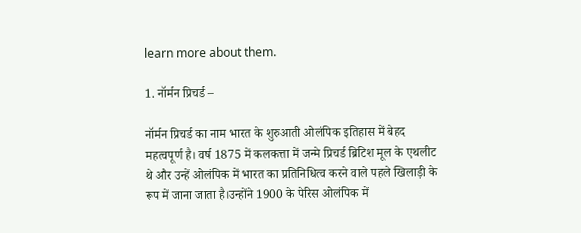learn more about them.

1. नॉर्मन प्रिचर्ड –

नॉर्मन प्रिचर्ड का नाम भारत के शुरुआती ओलंपिक इतिहास में बेहद महत्वपूर्ण है। वर्ष 1875 में कलकत्ता में जन्मे प्रिचर्ड ब्रिटिश मूल के एथलीट थे और उन्हें ओलंपिक में भारत का प्रतिनिधित्व करने वाले पहले खिलाड़ी के रूप में जाना जाता है।उन्होंने 1900 के पेरिस ओलंपिक में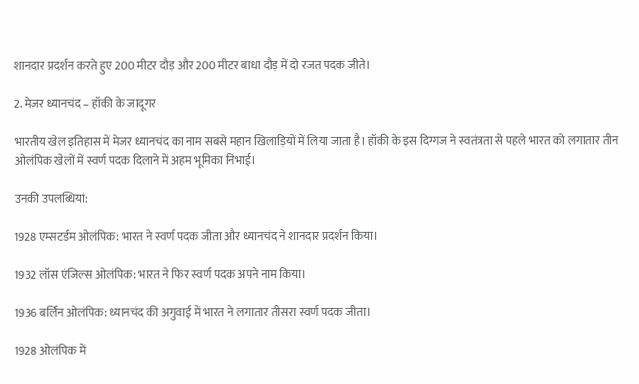शानदार प्रदर्शन करते हुए 200 मीटर दौड़ और 200 मीटर बाधा दौड़ में दो रजत पदक जीते।

2. मेजर ध्यानचंद – हॉकी के जादूगर

भारतीय खेल इतिहास में मेजर ध्यानचंद का नाम सबसे महान खिलाड़ियों में लिया जाता है। हॉकी के इस दिग्गज ने स्वतंत्रता से पहले भारत को लगातार तीन ओलंपिक खेलों में स्वर्ण पदक दिलाने में अहम भूमिका निभाई।

उनकी उपलब्धियां:

1928 एम्सटर्डम ओलंपिक: भारत ने स्वर्ण पदक जीता और ध्यानचंद ने शानदार प्रदर्शन किया।

1932 लॉस एंजिल्स ओलंपिक: भारत ने फिर स्वर्ण पदक अपने नाम किया।

1936 बर्लिन ओलंपिक: ध्यानचंद की अगुवाई में भारत ने लगातार तीसरा स्वर्ण पदक जीता।

1928 ओलंपिक में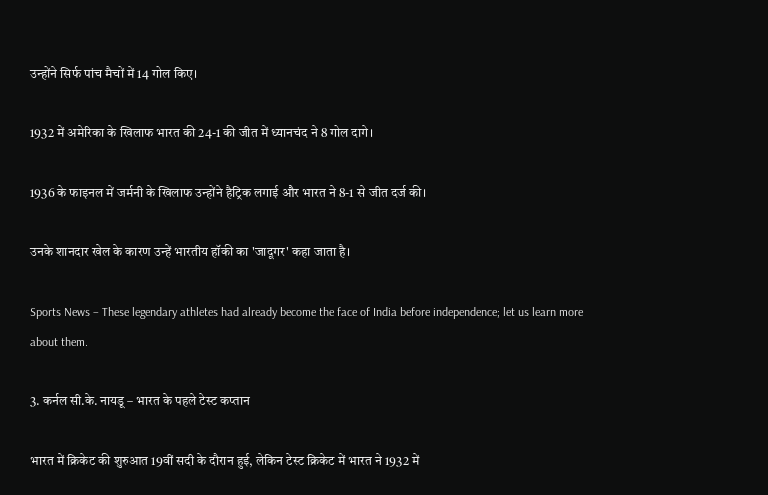उन्होंने सिर्फ पांच मैचों में 14 गोल किए।

1932 में अमेरिका के खिलाफ भारत की 24-1 की जीत में ध्यानचंद ने 8 गोल दागे।

1936 के फाइनल में जर्मनी के खिलाफ उन्होंने हैट्रिक लगाई और भारत ने 8-1 से जीत दर्ज की।

उनके शानदार खेल के कारण उन्हें भारतीय हॉकी का 'जादूगर' कहा जाता है।

Sports News – These legendary athletes had already become the face of India before independence; let us learn more about them.

3. कर्नल सी.के. नायडू – भारत के पहले टेस्ट कप्तान

भारत में क्रिकेट की शुरुआत 19वीं सदी के दौरान हुई, लेकिन टेस्ट क्रिकेट में भारत ने 1932 में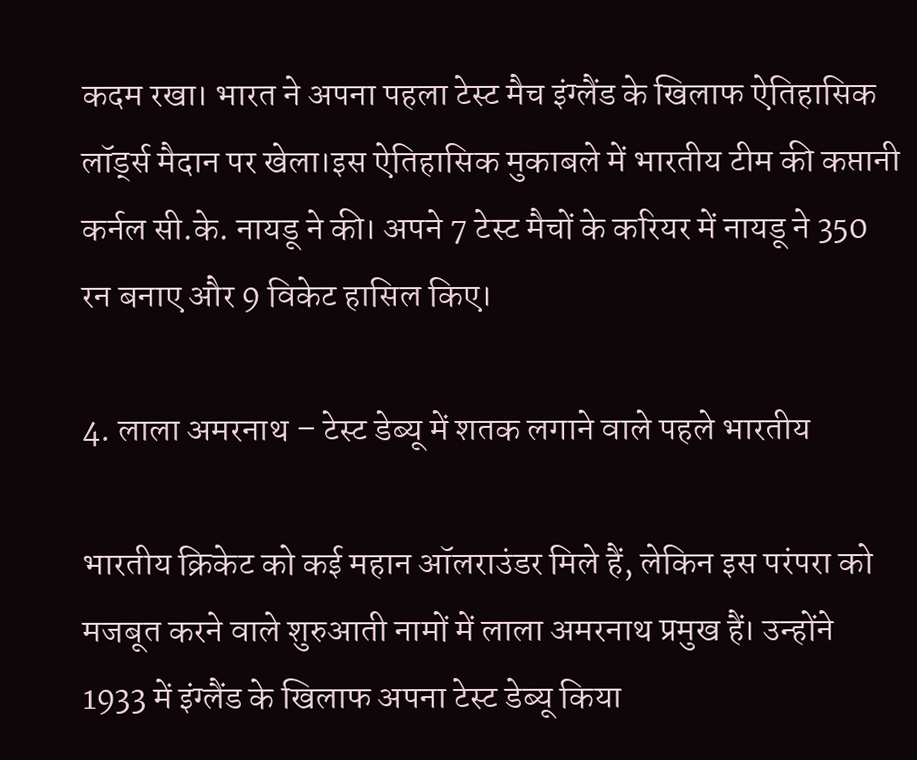कदम रखा। भारत ने अपना पहला टेस्ट मैच इंग्लैंड के खिलाफ ऐतिहासिक लॉर्ड्स मैदान पर खेला।इस ऐतिहासिक मुकाबले में भारतीय टीम की कप्तानी कर्नल सी.के. नायडू ने की। अपने 7 टेस्ट मैचों के करियर में नायडू ने 350 रन बनाए और 9 विकेट हासिल किए।

4. लाला अमरनाथ – टेस्ट डेब्यू में शतक लगाने वाले पहले भारतीय

भारतीय क्रिकेट को कई महान ऑलराउंडर मिले हैं, लेकिन इस परंपरा को मजबूत करने वाले शुरुआती नामों में लाला अमरनाथ प्रमुख हैं। उन्होंने 1933 में इंग्लैंड के खिलाफ अपना टेस्ट डेब्यू किया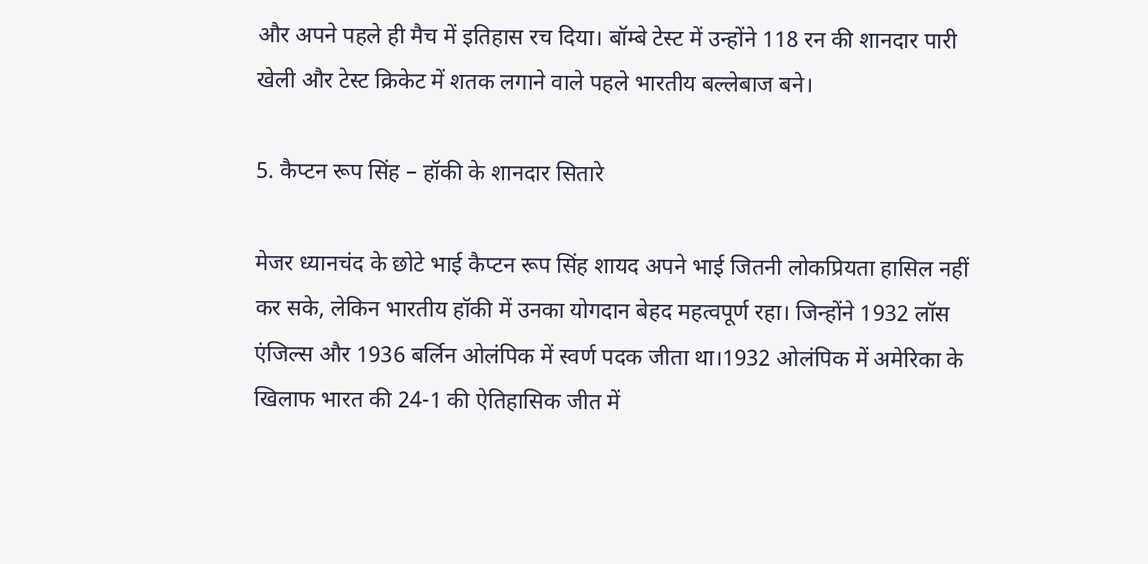और अपने पहले ही मैच में इतिहास रच दिया। बॉम्बे टेस्ट में उन्होंने 118 रन की शानदार पारी खेली और टेस्ट क्रिकेट में शतक लगाने वाले पहले भारतीय बल्लेबाज बने।

5. कैप्टन रूप सिंह – हॉकी के शानदार सितारे

मेजर ध्यानचंद के छोटे भाई कैप्टन रूप सिंह शायद अपने भाई जितनी लोकप्रियता हासिल नहीं कर सके, लेकिन भारतीय हॉकी में उनका योगदान बेहद महत्वपूर्ण रहा। जिन्होंने 1932 लॉस एंजिल्स और 1936 बर्लिन ओलंपिक में स्वर्ण पदक जीता था।1932 ओलंपिक में अमेरिका के खिलाफ भारत की 24-1 की ऐतिहासिक जीत में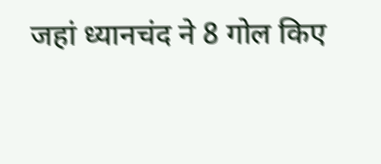जहां ध्यानचंद ने 8 गोल किए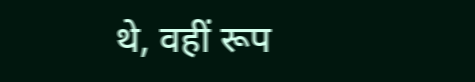थे, वहीं रूप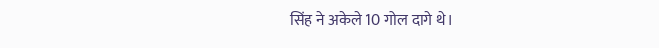सिंह ने अकेले 10 गोल दागे थे।